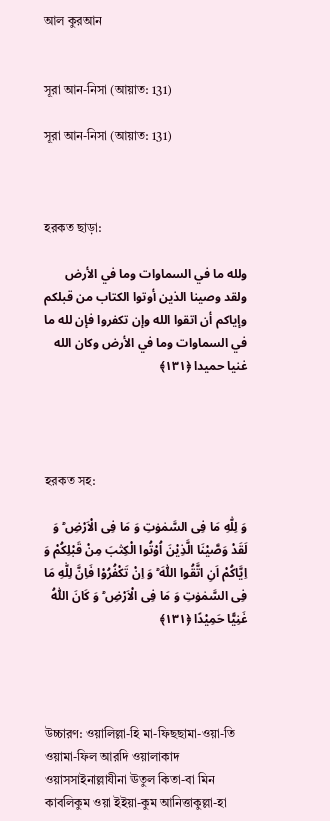আল কুরআন


সূরা আন-নিসা (আয়াত: 131)

সূরা আন-নিসা (আয়াত: 131)



হরকত ছাড়া:

ولله ما في السماوات وما في الأرض ولقد وصينا الذين أوتوا الكتاب من قبلكم وإياكم أن اتقوا الله وإن تكفروا فإن لله ما في السماوات وما في الأرض وكان الله غنيا حميدا ﴿١٣١﴾




হরকত সহ:

وَ لِلّٰهِ مَا فِی السَّمٰوٰتِ وَ مَا فِی الْاَرْضِ ؕ وَ لَقَدْ وَصَّیْنَا الَّذِیْنَ اُوْتُوا الْکِتٰبَ مِنْ قَبْلِکُمْ وَ اِیَّاکُمْ اَنِ اتَّقُوا اللّٰهَ ؕ وَ اِنْ تَکْفُرُوْا فَاِنَّ لِلّٰهِ مَا فِی السَّمٰوٰتِ وَ مَا فِی الْاَرْضِ ؕ وَ کَانَ اللّٰهُ غَنِیًّا حَمِیْدًا ﴿۱۳۱﴾




উচ্চারণ: ওয়ালিল্লা-হি মা-ফিছছামা-ওয়া-তি ওয়ামা-ফিল আরদি ওয়ালাকাদ ওয়াসসাইনাল্লাযীনা ঊতুল কিতা-বা মিন কাবলিকুম ওয়া ইইয়া-কুম আনিত্তাকুল্লা-হা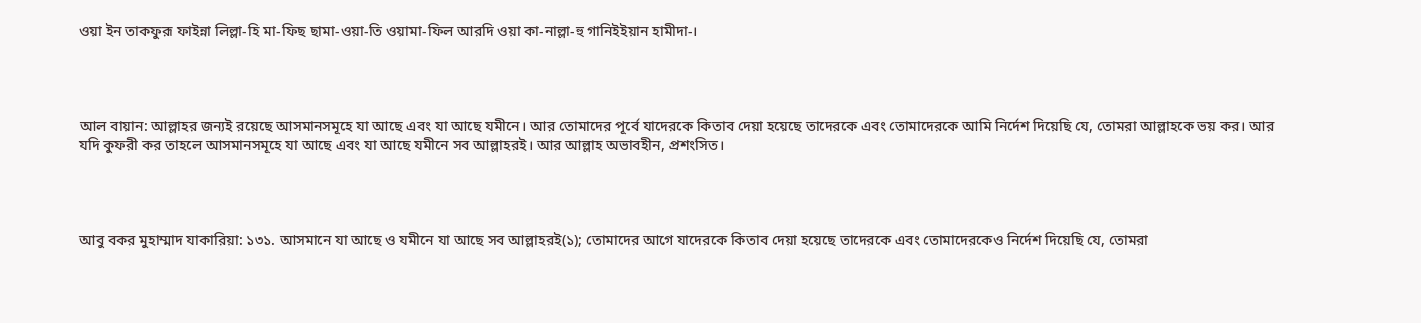ওয়া ইন তাকফুরূ ফাইন্না লিল্লা-হি মা-ফিছ ছামা-ওয়া-তি ওয়ামা-ফিল আরদি ওয়া কা-নাল্লা-হু গানিইইয়ান হামীদা-।




আল বায়ান: আল্লাহর জন্যই রয়েছে আসমানসমূহে যা আছে এবং যা আছে যমীনে। আর তোমাদের পূর্বে যাদেরকে কিতাব দেয়া হয়েছে তাদেরকে এবং তোমাদেরকে আমি নির্দেশ দিয়েছি যে, তোমরা আল্লাহকে ভয় কর। আর যদি কুফরী কর তাহলে আসমানসমূহে যা আছে এবং যা আছে যমীনে সব আল্লাহরই। আর আল্লাহ অভাবহীন, প্রশংসিত।




আবু বকর মুহাম্মাদ যাকারিয়া: ১৩১. আসমানে যা আছে ও যমীনে যা আছে সব আল্লাহরই(১); তোমাদের আগে যাদেরকে কিতাব দেয়া হয়েছে তাদেরকে এবং তোমাদেরকেও নির্দেশ দিয়েছি যে, তোমরা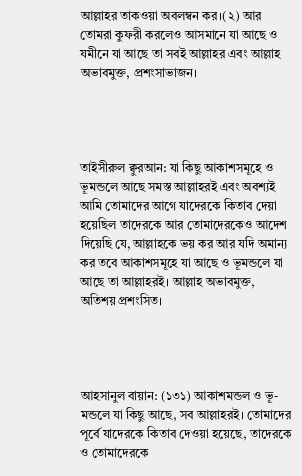আল্লাহর তাকওয়া অবলম্বন কর।(২) আর তোমরা কুফরী করলেও আসমানে যা আছে ও যমীনে যা আছে তা সবই আল্লাহর এবং আল্লাহ অভাবমুক্ত, প্রশংসাভাজন।




তাইসীরুল ক্বুরআন: যা কিছু আকাশসমূহে ও ভূমন্ডলে আছে সমস্ত আল্লাহরই এবং অবশ্যই আমি তোমাদের আগে যাদেরকে কিতাব দেয়া হয়েছিল তাদেরকে আর তোমাদেরকেও আদেশ দিয়েছি যে, আল্লাহকে ভয় কর আর যদি অমান্য কর তবে আকাশসমূহে যা আছে ও ভূমন্ডলে যা আছে তা আল্লাহরই। আল্লাহ অভাবমুক্ত, অতিশয় প্রশংসিত।




আহসানুল বায়ান: (১৩১) আকাশমন্ডল ও ভূ-মন্ডলে যা কিছু আছে, সব আল্লাহরই। তোমাদের পূর্বে যাদেরকে কিতাব দেওয়া হয়েছে, তাদেরকে ও তোমাদেরকে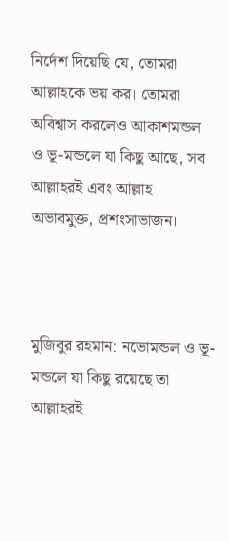নির্দেশ দিয়েছি যে, তোমরা আল্লাহকে ভয় কর। তোমরা অবিশ্বাস করলেও আকাশমন্ডল ও ভূ-মন্ডলে যা কিছু আছে, সব আল্লাহরই এবং আল্লাহ অভাবমুক্ত, প্রশংসাভাজন।



মুজিবুর রহমান: নভোমন্ডল ও ভূ-মন্ডলে যা কিছু রয়েছে তা আল্লাহরই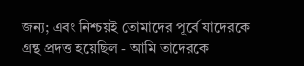জন্য; এবং নিশ্চয়ই তোমাদের পূর্বে যাদেরকে গ্রন্থ প্রদত্ত হয়েছিল - আমি তাদেরকে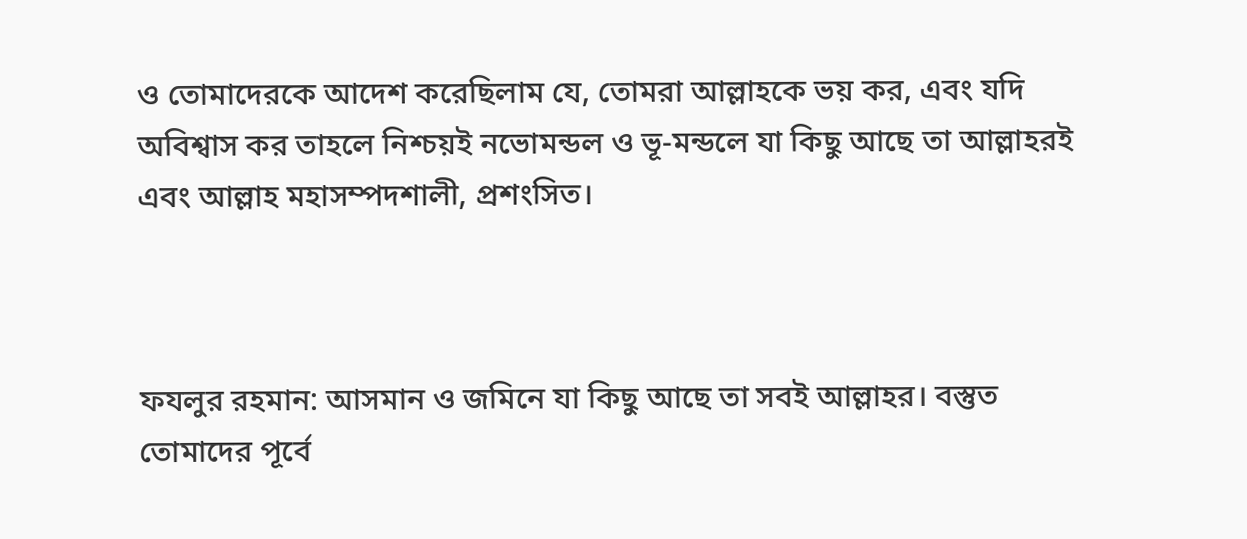ও তোমাদেরকে আদেশ করেছিলাম যে, তোমরা আল্লাহকে ভয় কর, এবং যদি অবিশ্বাস কর তাহলে নিশ্চয়ই নভোমন্ডল ও ভূ-মন্ডলে যা কিছু আছে তা আল্লাহরই এবং আল্লাহ মহাসম্পদশালী, প্রশংসিত।



ফযলুর রহমান: আসমান ও জমিনে যা কিছু আছে তা সবই আল্লাহর। বস্তুত তোমাদের পূর্বে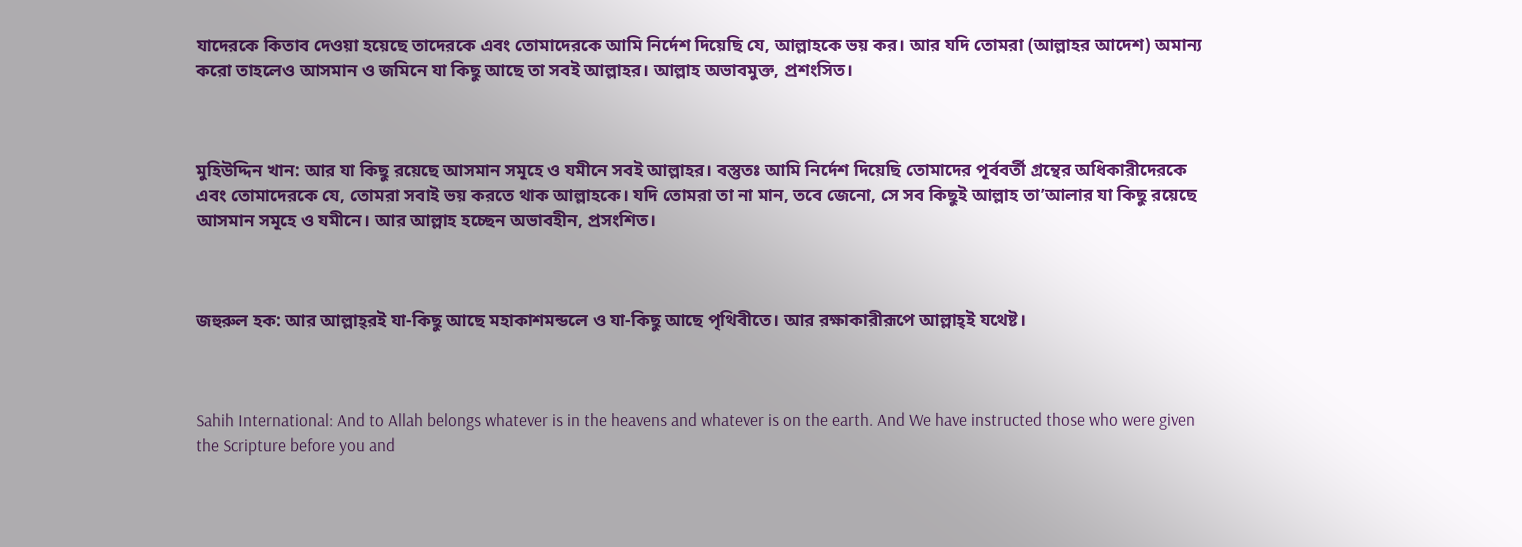যাদেরকে কিতাব দেওয়া হয়েছে তাদেরকে এবং তোমাদেরকে আমি নির্দেশ দিয়েছি যে, আল্লাহকে ভয় কর। আর যদি তোমরা (আল্লাহর আদেশ) অমান্য করো তাহলেও আসমান ও জমিনে যা কিছু আছে তা সবই আল্লাহর। আল্লাহ অভাবমুক্ত, প্রশংসিত।



মুহিউদ্দিন খান: আর যা কিছু রয়েছে আসমান সমূহে ও যমীনে সবই আল্লাহর। বস্তুতঃ আমি নির্দেশ দিয়েছি তোমাদের পূর্ববর্তী গ্রন্থের অধিকারীদেরকে এবং তোমাদেরকে যে, তোমরা সবাই ভয় করতে থাক আল্লাহকে। যদি তোমরা তা না মান, তবে জেনো, সে সব কিছুই আল্লাহ তা’আলার যা কিছু রয়েছে আসমান সমূহে ও যমীনে। আর আল্লাহ হচ্ছেন অভাবহীন, প্রসংশিত।



জহুরুল হক: আর আল্লাহ্‌রই যা-কিছু আছে মহাকাশমন্ডলে ও যা-কিছু আছে পৃথিবীতে। আর রক্ষাকারীরূপে আল্লাহ্‌ই যথেষ্ট।



Sahih International: And to Allah belongs whatever is in the heavens and whatever is on the earth. And We have instructed those who were given the Scripture before you and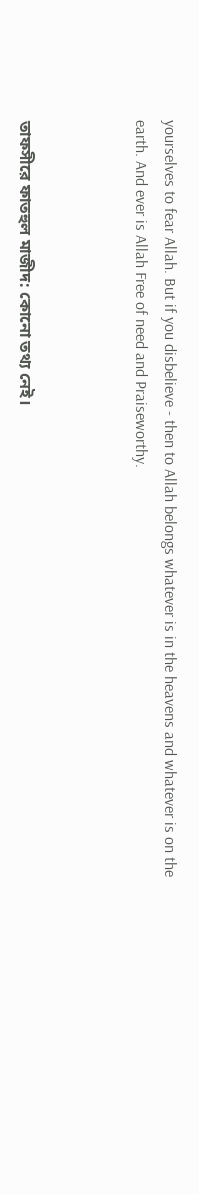yourselves to fear Allah. But if you disbelieve - then to Allah belongs whatever is in the heavens and whatever is on the earth. And ever is Allah Free of need and Praiseworthy.



তাফসীরে ফাতহুল মাজীদ: কোনো তথ্য নেই।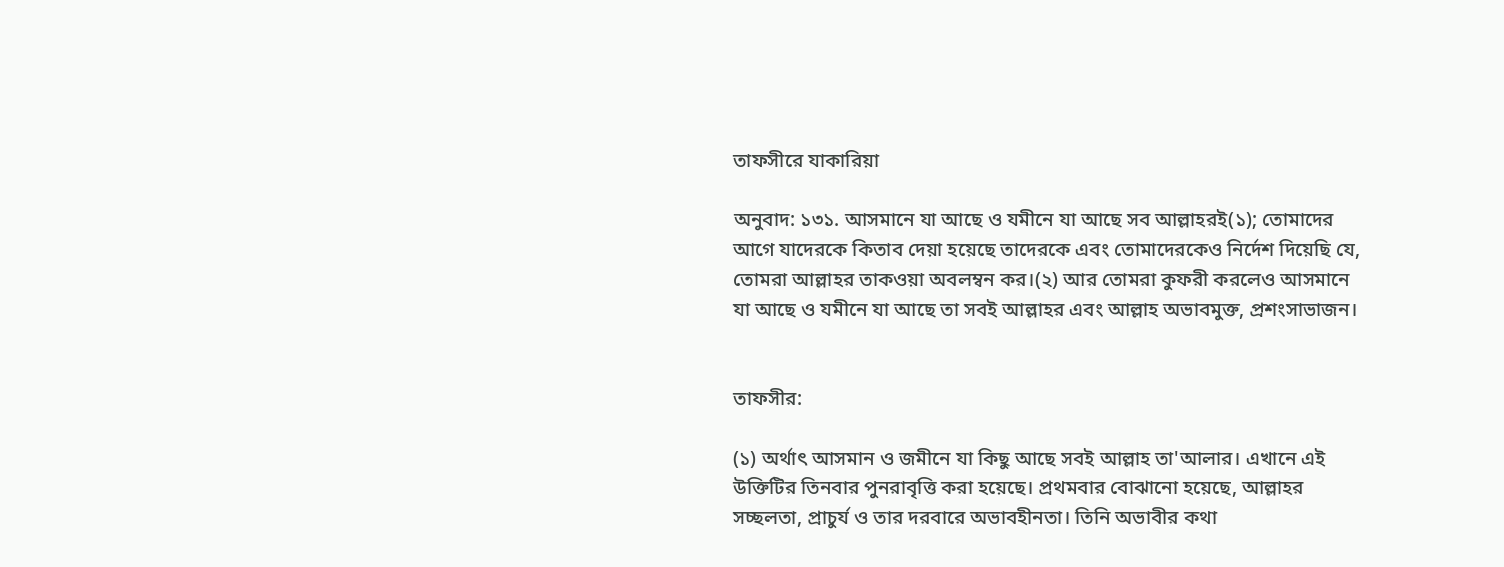তাফসীরে যাকারিয়া

অনুবাদ: ১৩১. আসমানে যা আছে ও যমীনে যা আছে সব আল্লাহরই(১); তোমাদের আগে যাদেরকে কিতাব দেয়া হয়েছে তাদেরকে এবং তোমাদেরকেও নির্দেশ দিয়েছি যে, তোমরা আল্লাহর তাকওয়া অবলম্বন কর।(২) আর তোমরা কুফরী করলেও আসমানে যা আছে ও যমীনে যা আছে তা সবই আল্লাহর এবং আল্লাহ অভাবমুক্ত, প্রশংসাভাজন।


তাফসীর:

(১) অর্থাৎ আসমান ও জমীনে যা কিছু আছে সবই আল্লাহ তা'আলার। এখানে এই উক্তিটির তিনবার পুনরাবৃত্তি করা হয়েছে। প্রথমবার বোঝানো হয়েছে, আল্লাহর সচ্ছলতা, প্রাচুর্য ও তার দরবারে অভাবহীনতা। তিনি অভাবীর কথা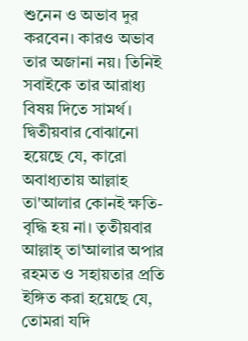শুনেন ও অভাব দুর করবেন। কারও অভাব তার অজানা নয়। তিনিই সবাইকে তার আরাধ্য বিষয় দিতে সামর্থ। দ্বিতীয়বার বোঝানো হয়েছে যে, কারো অবাধ্যতায় আল্লাহ তা'আলার কোনই ক্ষতি-বৃদ্ধি হয় না। তৃতীয়বার আল্লাহ্ তা'আলার অপার রহমত ও সহায়তার প্রতি ইঙ্গিত করা হয়েছে যে, তোমরা যদি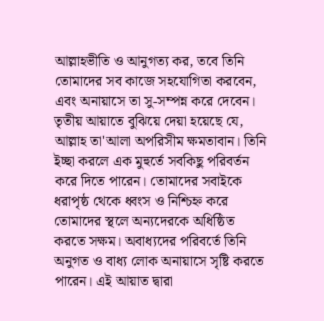আল্লাহভীতি ও আনুগত্য কর, তবে তিনি তোমাদের সব কাজে সহযোগিতা করবেন, এবং অনায়াসে তা সু-সম্পন্ন করে দেবেন। তৃতীয় আয়াতে বুঝিয়ে দেয়া হয়েছে যে, আল্লাহ তা'আলা অপরিসীম ক্ষমতাবান। তিনি ইচ্ছা করলে এক মুহুর্তে সবকিছু পরিবর্তন করে দিতে পারেন। তোমাদের সবাইকে ধরাপৃষ্ঠ থেকে ধ্বংস ও নিশ্চিহ্ন করে তোমাদের স্থলে অন্যদেরকে অধিষ্ঠিত করতে সক্ষম। অবাধ্যদের পরিবর্তে তিনি অনুগত ও বাধ্য লোক অনায়াসে সৃষ্টি করতে পারেন। এই আয়াত দ্বারা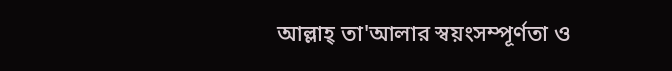আল্লাহ্ তা'আলার স্বয়ংসম্পূর্ণতা ও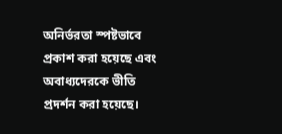অনির্ভরতা স্পষ্টভাবে প্রকাশ করা হয়েছে এবং অবাধ্যদেরকে ভীতি প্রদর্শন করা হয়েছে।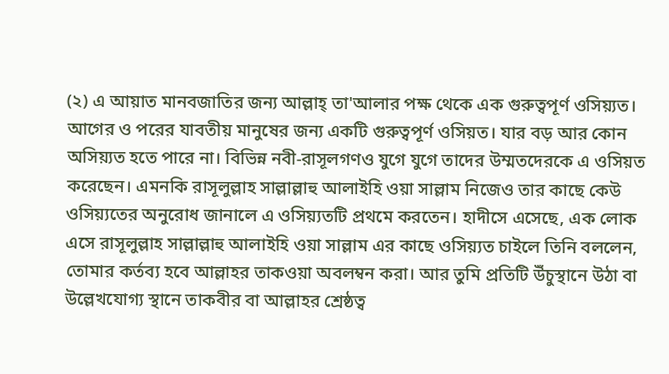(২) এ আয়াত মানবজাতির জন্য আল্লাহ্ তা'আলার পক্ষ থেকে এক গুরুত্বপূর্ণ ওসিয়্যত। আগের ও পরের যাবতীয় মানুষের জন্য একটি গুরুত্বপূর্ণ ওসিয়ত। যার বড় আর কোন অসিয়্যত হতে পারে না। বিভিন্ন নবী-রাসূলগণও যুগে যুগে তাদের উম্মতদেরকে এ ওসিয়ত করেছেন। এমনকি রাসূলুল্লাহ সাল্লাল্লাহু আলাইহি ওয়া সাল্লাম নিজেও তার কাছে কেউ ওসিয়্যতের অনুরোধ জানালে এ ওসিয়্যতটি প্রথমে করতেন। হাদীসে এসেছে, এক লোক এসে রাসূলুল্লাহ সাল্লাল্লাহু আলাইহি ওয়া সাল্লাম এর কাছে ওসিয়্যত চাইলে তিনি বললেন, তোমার কর্তব্য হবে আল্লাহর তাকওয়া অবলম্বন করা। আর তুমি প্রতিটি উঁচুস্থানে উঠা বা উল্লেখযোগ্য স্থানে তাকবীর বা আল্লাহর শ্ৰেষ্ঠত্ব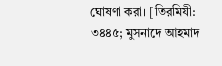ঘোষণা করা। [তিরমিযী: ৩৪৪৫; মুসনাদে আহমাদ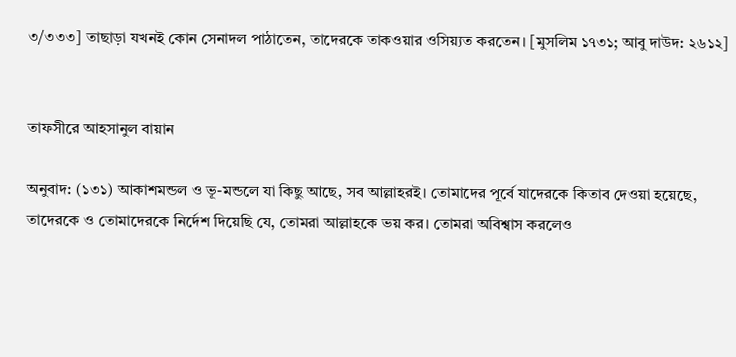৩/৩৩৩] তাছাড়া যখনই কোন সেনাদল পাঠাতেন, তাদেরকে তাকওয়ার ওসিয়্যত করতেন। [মুসলিম ১৭৩১; আবু দাউদ: ২৬১২]


তাফসীরে আহসানুল বায়ান

অনুবাদ: (১৩১) আকাশমন্ডল ও ভূ-মন্ডলে যা কিছু আছে, সব আল্লাহরই। তোমাদের পূর্বে যাদেরকে কিতাব দেওয়া হয়েছে, তাদেরকে ও তোমাদেরকে নির্দেশ দিয়েছি যে, তোমরা আল্লাহকে ভয় কর। তোমরা অবিশ্বাস করলেও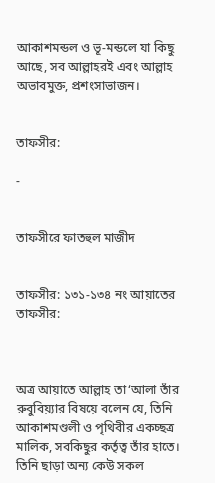আকাশমন্ডল ও ভূ-মন্ডলে যা কিছু আছে, সব আল্লাহরই এবং আল্লাহ অভাবমুক্ত, প্রশংসাভাজন।


তাফসীর:

-


তাফসীরে ফাতহুল মাজীদ


তাফসীর: ১৩১-১৩৪ নং আয়াতের তাফসীর:



অত্র আয়াতে আল্লাহ তা‘আলা তাঁর রুবুবিয়্যার বিষয়ে বলেন যে, তিনি আকাশমণ্ডলী ও পৃথিবীর একচ্ছত্র মালিক, সবকিছুর কর্তৃত্ব তাঁর হাতে। তিনি ছাড়া অন্য কেউ সকল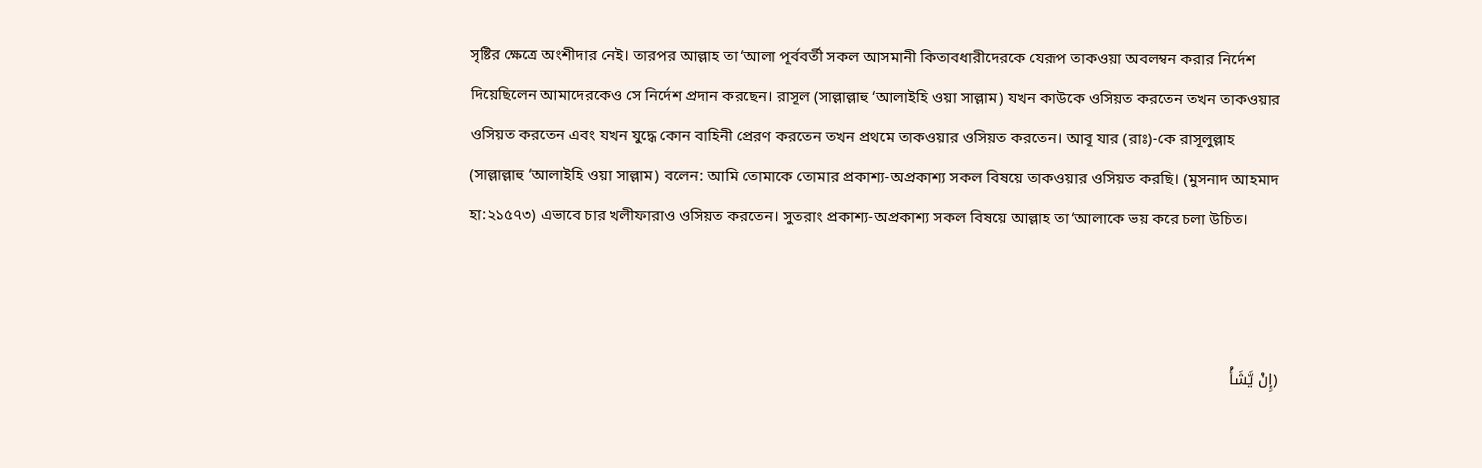সৃষ্টির ক্ষেত্রে অংশীদার নেই। তারপর আল্লাহ তা‘আলা পূর্ববর্তী সকল আসমানী কিতাবধারীদেরকে যেরূপ তাকওয়া অবলম্বন করার নির্দেশ দিয়েছিলেন আমাদেরকেও সে নির্দেশ প্রদান করছেন। রাসূল (সাল্লাল্লাহু ‘আলাইহি ওয়া সাল্লাম) যখন কাউকে ওসিয়ত করতেন তখন তাকওয়ার ওসিয়ত করতেন এবং যখন যুদ্ধে কোন বাহিনী প্রেরণ করতেন তখন প্রথমে তাকওয়ার ওসিয়ত করতেন। আবূ যার (রাঃ)-কে রাসূলুল্লাহ (সাল্লাল্লাহু ‘আলাইহি ওয়া সাল্লাম) বলেন: আমি তোমাকে তোমার প্রকাশ্য-অপ্রকাশ্য সকল বিষয়ে তাকওয়ার ওসিয়ত করছি। (মুসনাদ আহমাদ হা:২১৫৭৩) এভাবে চার খলীফারাও ওসিয়ত করতেন। সুতরাং প্রকাশ্য-অপ্রকাশ্য সকল বিষয়ে আল্লাহ তা‘আলাকে ভয় করে চলা উচিত।



(إِنْ يَّشَأْ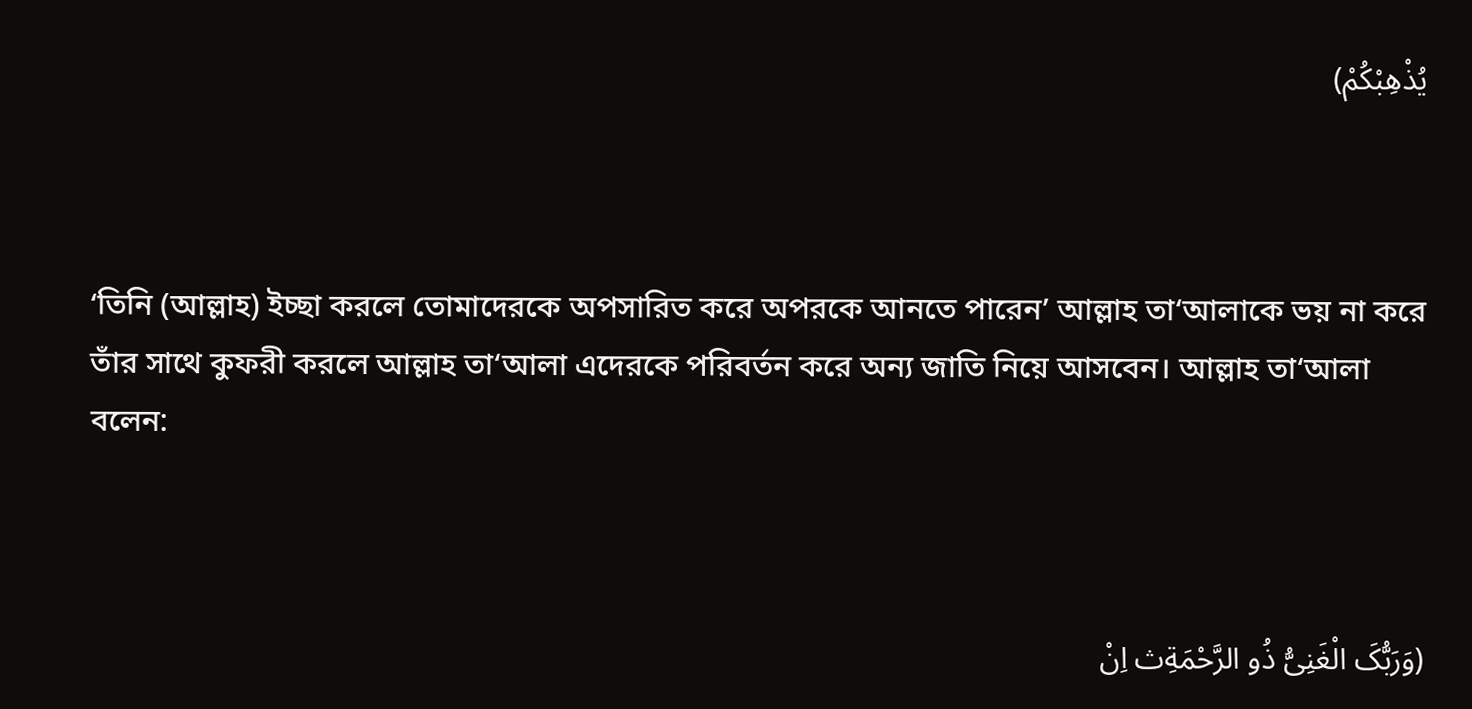يُذْهِبْكُمْ)



‘তিনি (আল্লাহ) ইচ্ছা করলে তোমাদেরকে অপসারিত করে অপরকে আনতে পারেন’ আল্লাহ তা‘আলাকে ভয় না করে তাঁর সাথে কুফরী করলে আল্লাহ তা‘আলা এদেরকে পরিবর্তন করে অন্য জাতি নিয়ে আসবেন। আল্লাহ তা‘আলা বলেন:



(وَرَبُّکَ الْغَنِیُّ ذُو الرَّحْمَةِث اِنْ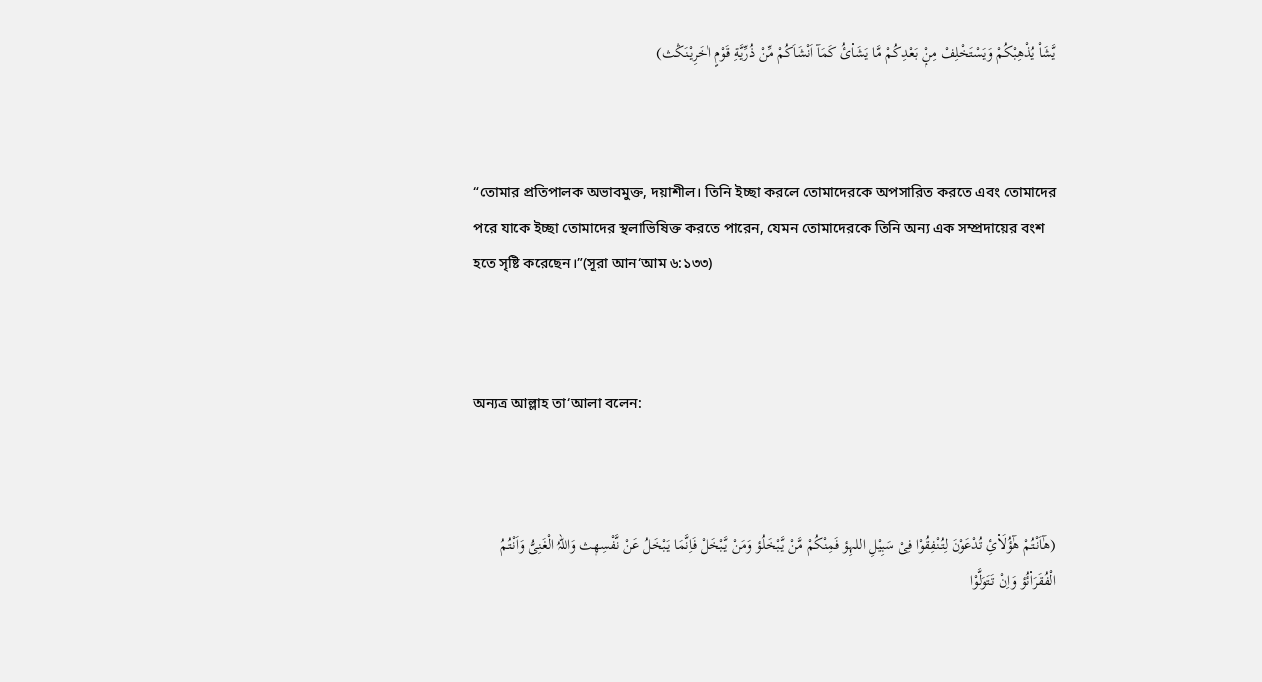یَّشَاْ یُذْھِبْکُمْ وَیَسْتَخْلِفْ مِنْۭ بَعْدِکُمْ مَّا یَشَا۬ئُ کَمَآ اَنْشَاَکُمْ مِّنْ ذُرِّیَّةِ قَوْمٍ اٰخَرِیْنَڭث)



“তোমার প্রতিপালক অভাবমুক্ত, দয়াশীল। তিনি ইচ্ছা করলে তোমাদেরকে অপসারিত করতে এবং তোমাদের পরে যাকে ইচ্ছা তোমাদের স্থলাভিষিক্ত করতে পারেন, যেমন তোমাদেরকে তিনি অন্য এক সম্প্রদায়ের বংশ হতে সৃষ্টি করেছেন।”(সূরা আন‘আম ৬:১৩৩)



অন্যত্র আল্লাহ তা‘আলা বলেন:



(ھٰٓاَنْتُمْ ھٰٓؤُلَا۬ئِ تُدْعَوْنَ لِتُنْفِقُوْا فِیْ سَبِیْلِ اللہِؤ فَمِنْکُمْ مَّنْ یَّبْخَلُؤ وَمَنْ یَّبْخَلْ فَاِنَّمَا یَبْخَلُ عَنْ نَّفْسِھ۪ث وَاللہُ الْغَنِیُّ وَاَنْتُمُ الْفُقَرَا۬ئُؤ وَاِنْ تَتَوَلَّوْا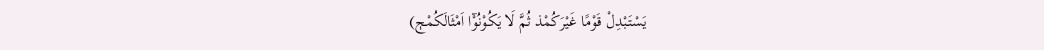یَسْتَبْدِلْ قَوْمًا غَیْرَکُمْذ ثُمَّ لَا یَکُوْنُوْٓا اَمْثَالَکُمْڄ)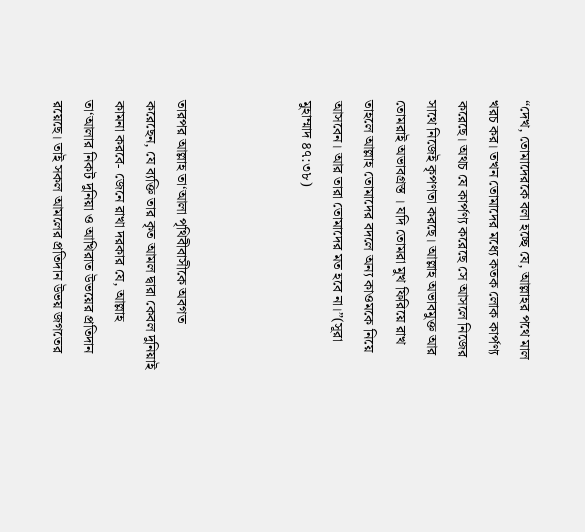“দেখ, তোমাদেরকে বলা হচ্ছে যে, আল্লাহর পথে মাল খরচ কর। তখন তোমাদের মধ্যে কতক লোক কার্পণ্য করেছে। অথচ যে কার্পণ্য করেছে সে আসলে নিজের সাথে নিজেই কৃপণতা করছে। আল্লাহ অভাবমুক্ত আর তোমরাই অভাবগ্রস্ত । যদি তোমরা মুখ ফিরিয়ে রাখ তাহলে আল্লাহ তোমাদের বদলে অন্য কাওমকে নিয়ে আসবেন। আর তারা তোমাদের মত হবে না।”(সূরা মুহাম্মাদ ৪৭:৩৮)



তারপর আল্লাহ তা‘আলা পৃথিবীবাসীকে অবগত করেছেন, যে ব্যক্তি তার কৃত আমল দ্বারা কেবল দুনিয়াই কামনা করবে- জেনে রাখা দরকার যে, আল্লাহ তা‘আলার নিকট দুনিয়া ও আখিরাত উভয়ের প্রতিদান রয়েছে। তাই সকল আমলের প্রতিদান উভয় জগতের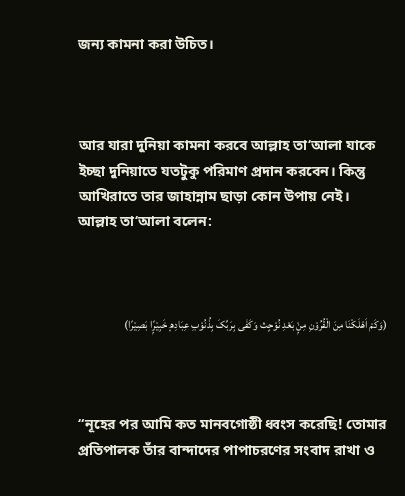জন্য কামনা করা উচিত।



আর যারা দুনিয়া কামনা করবে আল্লাহ তা‘আলা যাকে ইচ্ছা দুনিয়াতে যতটুকু পরিমাণ প্রদান করবেন। কিন্তু আখিরাতে তার জাহান্নাম ছাড়া কোন উপায় নেই। আল্লাহ তা‘আলা বলেন:



(وَکَمْ اَھْلَکْنَا مِنَ الْقُرُوْنِ مِنْۭ بَعْدِ نُوْحٍث وَکَفٰی بِرَبِّکَ بِذُنُوْبِ عِبَادِھ۪ خَبِیْرًۭا بَصِیْرًا)



“নূহের পর আমি কত মানবগোষ্ঠী ধ্বংস করেছি! তোমার প্রতিপালক তাঁর বান্দাদের পাপাচরণের সংবাদ রাখা ও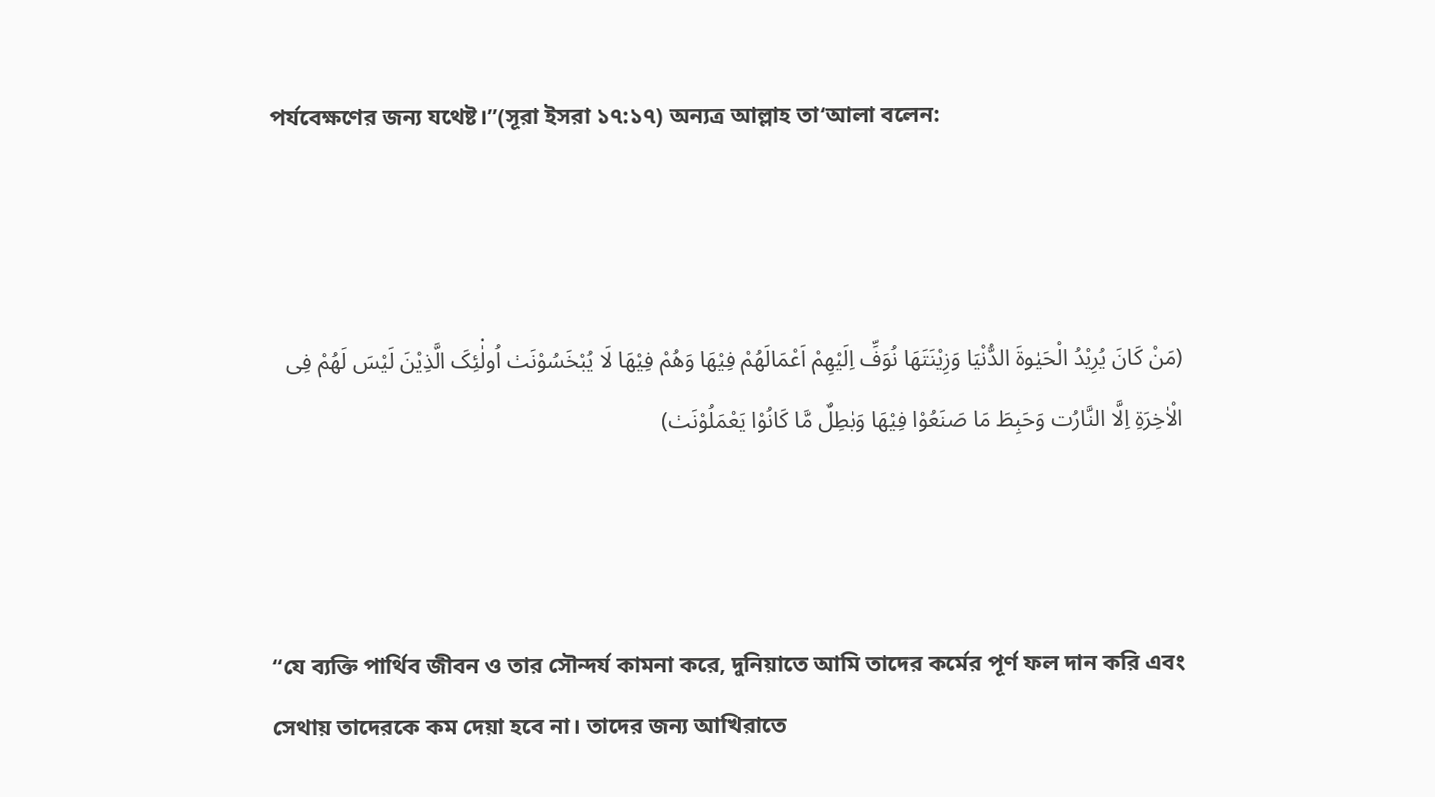পর্যবেক্ষণের জন্য যথেষ্ট।”(সূরা ইসরা ১৭:১৭) অন্যত্র আল্লাহ তা‘আলা বলেন:



(مَنْ کَانَ یُرِیْدُ الْحَیٰوةَ الدُّنْیَا وَزِیْنَتَھَا نُوَفِّ اِلَیْھِمْ اَعْمَالَھُمْ فِیْھَا وَھُمْ فِیْھَا لَا یُبْخَسُوْنَٺ اُولٰ۬ئِکَ الَّذِیْنَ لَیْسَ لَھُمْ فِی الْاٰخِرَةِ اِلَّا النَّارُت وَحَبِطَ مَا صَنَعُوْا فِیْھَا وَبٰطِلٌ مَّا کَانُوْا یَعْمَلُوْنَٺ)



“যে ব্যক্তি পার্থিব জীবন ও তার সৌন্দর্য কামনা করে, দুনিয়াতে আমি তাদের কর্মের পূর্ণ ফল দান করি এবং সেথায় তাদেরকে কম দেয়া হবে না। তাদের জন্য আখিরাতে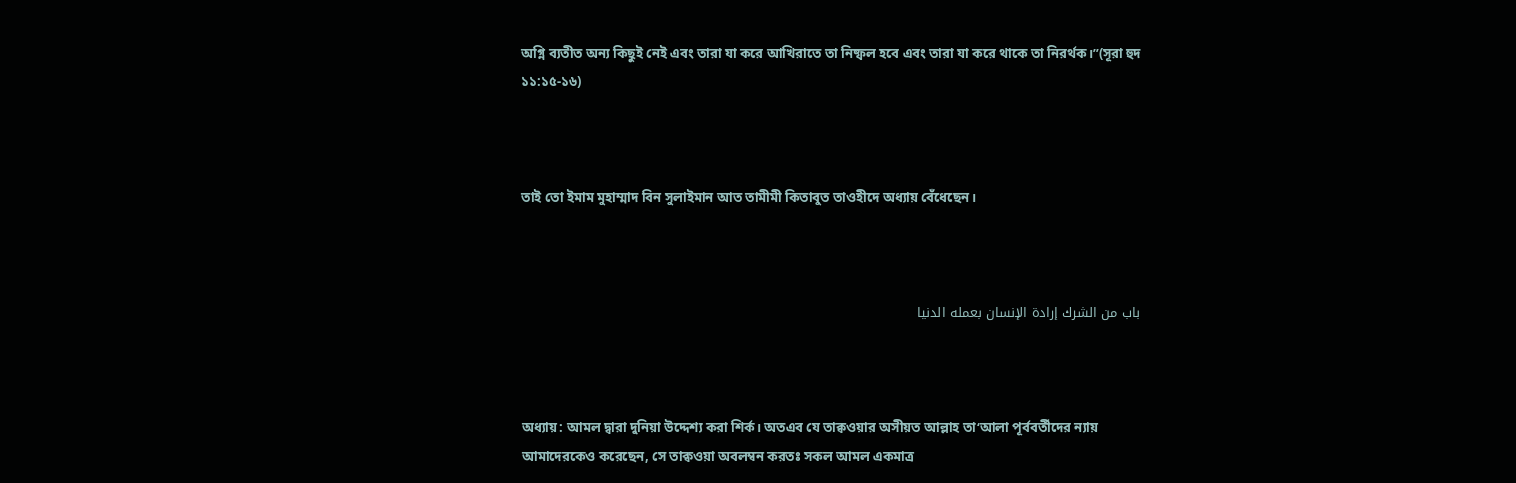অগ্নি ব্যতীত অন্য কিছুই নেই এবং তারা যা করে আখিরাতে তা নিষ্ফল হবে এবং তারা যা করে থাকে তা নিরর্থক।”(সূরা হুদ ১১:১৫-১৬)



তাই তো ইমাম মুহাম্মাদ বিন সুলাইমান আত তামীমী কিতাবুত তাওহীদে অধ্যায় বেঁধেছেন।



باب من الشرك إرادة الإنسان بعمله الدنيا



অধ্যায়: আমল দ্বারা দুনিয়া উদ্দেশ্য করা শির্ক। অতএব যে তাক্বওয়ার অসীয়ত আল্লাহ তা‘আলা পূর্ববর্তীদের ন্যায় আমাদেরকেও করেছেন, সে তাক্বওয়া অবলম্বন করতঃ সকল আমল একমাত্র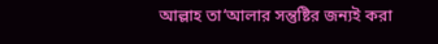আল্লাহ তা‘আলার সন্তুষ্টির জন্যই করা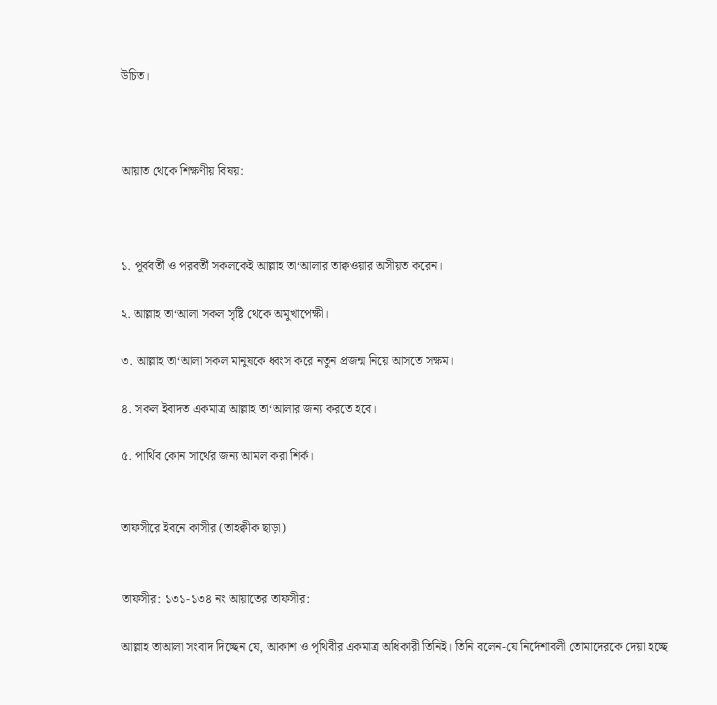উচিত।



আয়াত থেকে শিক্ষণীয় বিষয়:



১. পূর্ববর্তী ও পরবর্তী সকলকেই আল্লাহ তা‘আলার তাক্বওয়ার অসীয়ত করেন।

২. আল্লাহ তা‘আলা সকল সৃষ্টি থেকে অমুখাপেক্ষী।

৩. আল্লাহ তা‘আলা সকল মানুষকে ধ্বংস করে নতুন প্রজন্ম নিয়ে আসতে সক্ষম।

৪. সকল ইবাদত একমাত্র আল্লাহ তা‘আলার জন্য করতে হবে।

৫. পার্থিব কোন সার্থের জন্য আমল করা শির্ক।


তাফসীরে ইবনে কাসীর (তাহক্বীক ছাড়া)


তাফসীর: ১৩১-১৩৪ নং আয়াতের তাফসীর:

আল্লাহ তাআলা সংবাদ দিচ্ছেন যে, আকাশ ও পৃথিবীর একমাত্র অধিকারী তিনিই। তিনি বলেন-যে নির্দেশাবলী তোমাদেরকে দেয়া হচ্ছে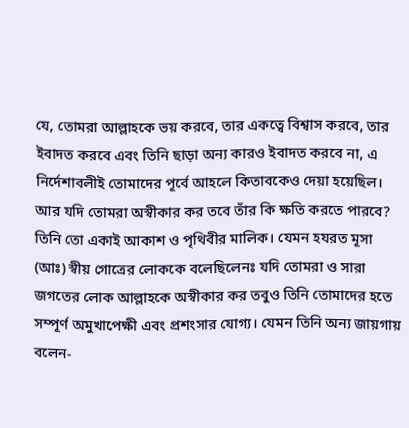যে, তোমরা আল্লাহকে ভয় করবে, তার একত্বে বিশ্বাস করবে, তার ইবাদত করবে এবং তিনি ছাড়া অন্য কারও ইবাদত করবে না, এ নির্দেশাবলীই তোমাদের পূর্বে আহলে কিতাবকেও দেয়া হয়েছিল। আর যদি তোমরা অস্বীকার কর তবে তাঁর কি ক্ষতি করতে পারবে? তিনি তো একাই আকাশ ও পৃথিবীর মালিক। যেমন হযরত মূসা (আঃ) স্বীয় গোত্রের লোককে বলেছিলেনঃ যদি তোমরা ও সারা জগতের লোক আল্লাহকে অস্বীকার কর তবুও তিনি তোমাদের হতে সম্পূর্ণ অমুখাপেক্ষী এবং প্রশংসার যোগ্য। যেমন তিনি অন্য জায়গায় বলেন-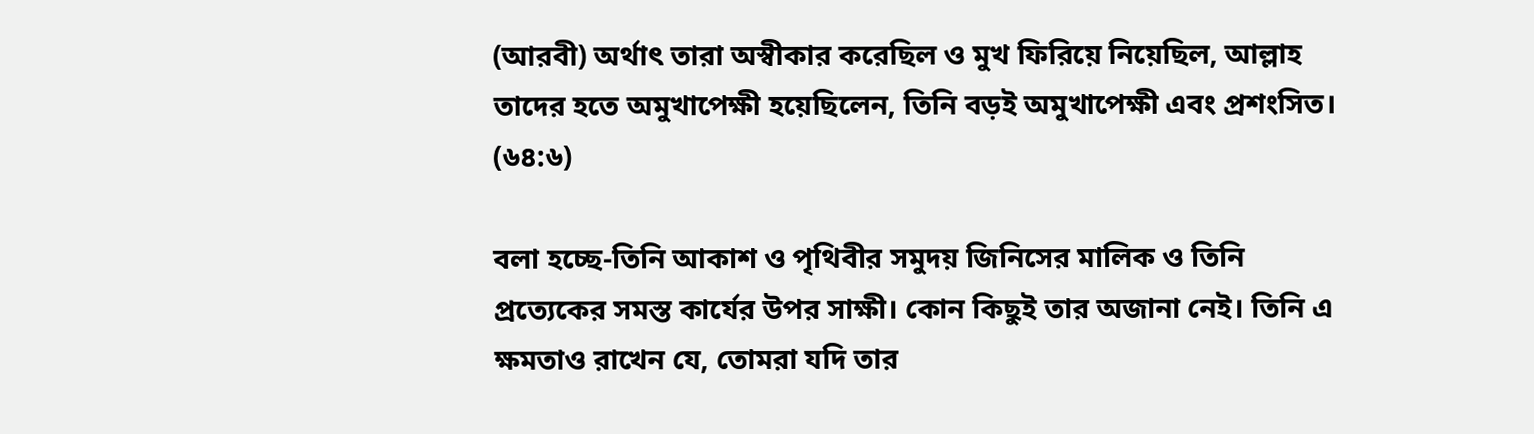(আরবী) অর্থাৎ তারা অস্বীকার করেছিল ও মুখ ফিরিয়ে নিয়েছিল, আল্লাহ তাদের হতে অমুখাপেক্ষী হয়েছিলেন, তিনি বড়ই অমুখাপেক্ষী এবং প্রশংসিত। (৬৪:৬)

বলা হচ্ছে-তিনি আকাশ ও পৃথিবীর সমুদয় জিনিসের মালিক ও তিনি প্রত্যেকের সমস্ত কার্যের উপর সাক্ষী। কোন কিছুই তার অজানা নেই। তিনি এ ক্ষমতাও রাখেন যে, তোমরা যদি তার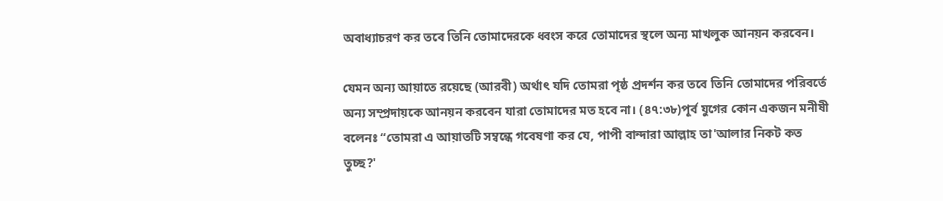অবাধ্যাচরণ কর তবে তিনি তোমাদেরকে ধ্বংস করে তোমাদের স্থলে অন্য মাখলুক আনয়ন করবেন।

যেমন অন্য আয়াতে রয়েছে (আরবী) অর্থাৎ যদি তোমরা পৃষ্ঠ প্রদর্শন কর তবে তিনি তোমাদের পরিবর্তে অন্য সম্প্রদায়কে আনয়ন করবেন যারা তোমাদের মত হবে না। (৪৭:৩৮)পূর্ব যুগের কোন একজন মনীষী বলেনঃ “তোমরা এ আয়াতটি সম্বন্ধে গবেষণা কর যে, পাপী বান্দারা আল্লাহ তা'আলার নিকট কত তুচ্ছ?'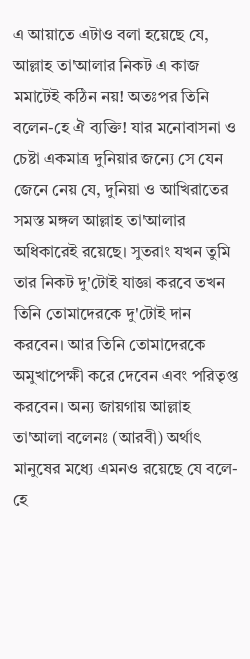এ আয়াতে এটাও বলা হয়েছে যে, আল্লাহ তা'আলার নিকট এ কাজ মমাটেই কঠিন নয়! অতঃপর তিনি বলেন-হে ঐ ব্যক্তি! যার মনোবাসনা ও চেষ্টা একমাত্র দুনিয়ার জন্যে সে যেন জেনে নেয় যে, দুনিয়া ও আখিরাতের সমস্ত মঙ্গল আল্লাহ তা'আলার অধিকারেই রয়েছে। সুতরাং যখন তুমি তার নিকট দু'টোই যাজ্ঞা করবে তখন তিনি তোমাদেরকে দু'টোই দান করবেন। আর তিনি তোমাদেরকে অমুখাপেক্ষী করে দেবেন এবং পরিতৃপ্ত করবেন। অন্য জায়গায় আল্লাহ তা'আলা বলেনঃ (আরবী) অর্থাৎ মানুষের মধ্যে এমনও রয়েছে যে বলে- হে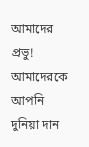আমাদের প্রভু! আমাদেরকে আপনি দুনিয়া দান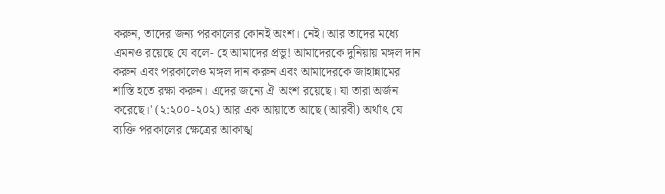করুন, তাদের জন্য পরকালের কোনই অংশ। নেই। আর তাদের মধ্যে এমনও রয়েছে যে বলে- হে আমাদের প্রভু! আমাদেরকে দুনিয়ায় মঙ্গল দান করুন এবং পরকালেও মঙ্গল দান করুন এবং আমাদেরকে জাহান্নামের শাস্তি হতে রক্ষা করুন। এদের জন্যে ঐ অংশ রয়েছে। যা তারা অর্জন করেছে।' (২:২০০-২০২) আর এক আয়াতে আছে (আরবী) অর্থাৎ যে ব্যক্তি পরকালের ক্ষেত্রের আকাঙ্খ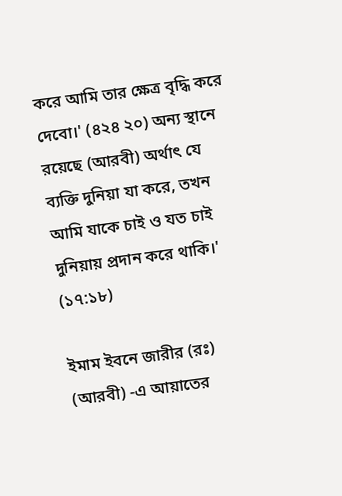করে আমি তার ক্ষেত্র বৃদ্ধি করে দেবো।' (৪২৪ ২০) অন্য স্থানে রয়েছে (আরবী) অর্থাৎ যে ব্যক্তি দুনিয়া যা করে, তখন আমি যাকে চাই ও যত চাই দুনিয়ায় প্রদান করে থাকি।' (১৭:১৮)

ইমাম ইবনে জারীর (রঃ) (আরবী) -এ আয়াতের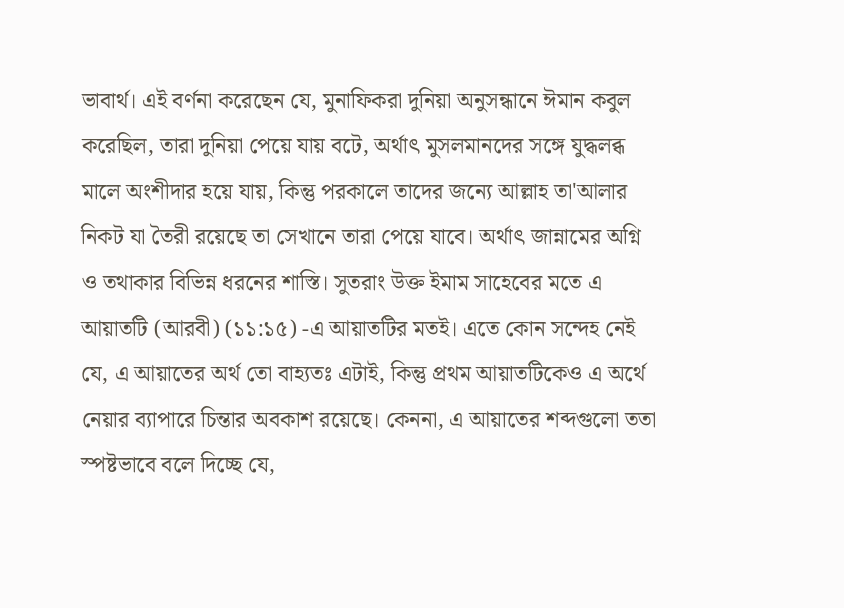ভাবার্থ। এই বর্ণনা করেছেন যে, মুনাফিকরা দুনিয়া অনুসন্ধানে ঈমান কবুল করেছিল, তারা দুনিয়া পেয়ে যায় বটে, অর্থাৎ মুসলমানদের সঙ্গে যুদ্ধলব্ধ মালে অংশীদার হয়ে যায়, কিন্তু পরকালে তাদের জন্যে আল্লাহ তা'আলার নিকট যা তৈরী রয়েছে তা সেখানে তারা পেয়ে যাবে। অর্থাৎ জান্নামের অগ্নি ও তথাকার বিভিন্ন ধরনের শাস্তি। সুতরাং উক্ত ইমাম সাহেবের মতে এ আয়াতটি (আরবী) (১১:১৫) -এ আয়াতটির মতই। এতে কোন সন্দেহ নেই যে, এ আয়াতের অর্থ তো বাহ্যতঃ এটাই, কিন্তু প্রথম আয়াতটিকেও এ অর্থে নেয়ার ব্যাপারে চিন্তার অবকাশ রয়েছে। কেননা, এ আয়াতের শব্দগুলো ততা স্পষ্টভাবে বলে দিচ্ছে যে,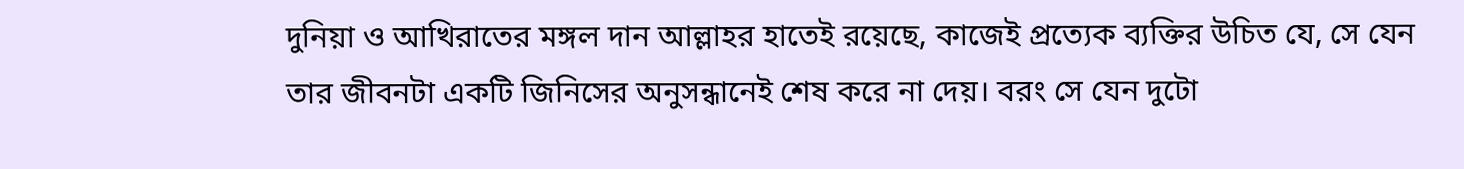দুনিয়া ও আখিরাতের মঙ্গল দান আল্লাহর হাতেই রয়েছে, কাজেই প্রত্যেক ব্যক্তির উচিত যে, সে যেন তার জীবনটা একটি জিনিসের অনুসন্ধানেই শেষ করে না দেয়। বরং সে যেন দুটো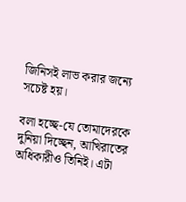জিনিসই লাভ করার জন্যে সচেষ্ট হয়।

বলা হচ্ছে-যে তোমাদেরকে দুনিয়া দিচ্ছেন, আখিরাতের অধিকারীও তিনিই। এটা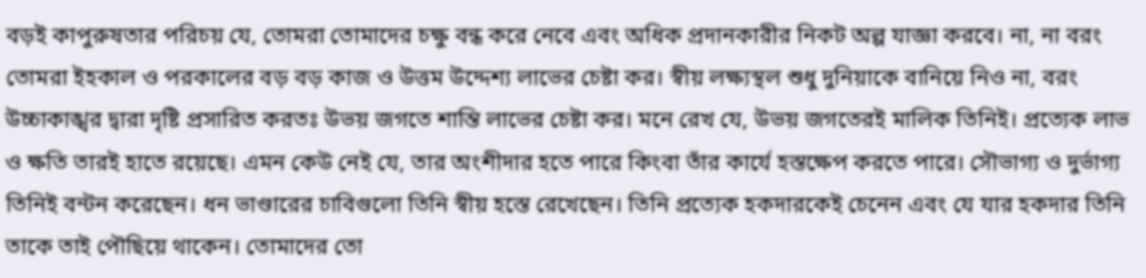বড়ই কাপুরুষতার পরিচয় যে, তোমরা তোমাদের চক্ষু বন্ধ করে নেবে এবং অধিক প্রদানকারীর নিকট অল্প যাজ্ঞা করবে। না, না বরং তোমরা ইহকাল ও পরকালের বড় বড় কাজ ও উত্তম উদ্দেশ্য লাভের চেষ্টা কর। স্বীয় লক্ষ্যস্থল শুধু দুনিয়াকে বানিয়ে নিও না, বরং উচ্চাকাঙ্খর দ্বারা দৃষ্টি প্রসারিত করতঃ উভয় জগতে শান্তি লাভের চেষ্টা কর। মনে রেখ যে, উভয় জগতেরই মালিক তিনিই। প্রত্যেক লাভ ও ক্ষতি তারই হাতে রয়েছে। এমন কেউ নেই যে, তার অংশীদার হতে পারে কিংবা তাঁর কার্যে হস্তক্ষেপ করতে পারে। সৌভাগ্য ও দুর্ভাগ্য তিনিই বন্টন করেছেন। ধন ভাণ্ডারের চাবিগুলো তিনি স্বীয় হস্তে রেখেছেন। তিনি প্রত্যেক হকদারকেই চেনেন এবং যে যার হকদার তিনি তাকে তাই পৌছিয়ে থাকেন। তোমাদের তো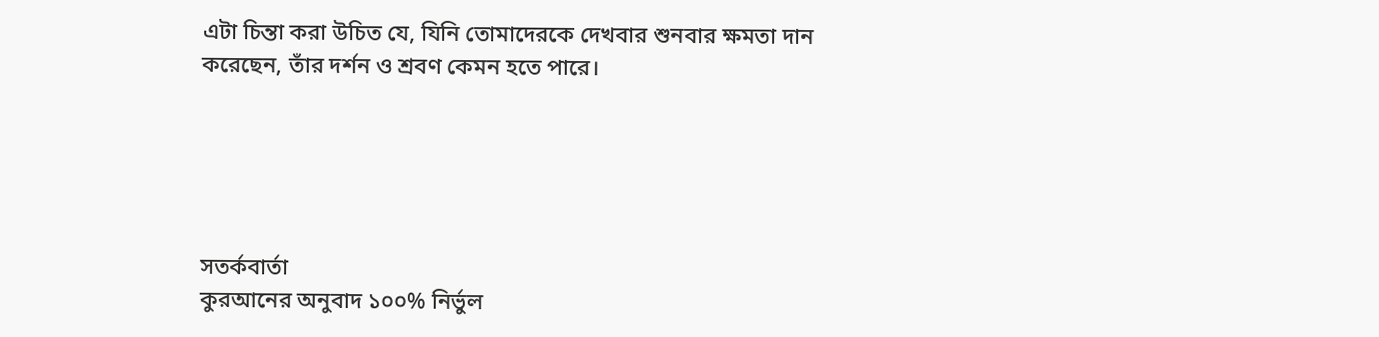এটা চিন্তা করা উচিত যে, যিনি তোমাদেরকে দেখবার শুনবার ক্ষমতা দান করেছেন, তাঁর দর্শন ও শ্রবণ কেমন হতে পারে।





সতর্কবার্তা
কুরআনের অনুবাদ ১০০% নির্ভুল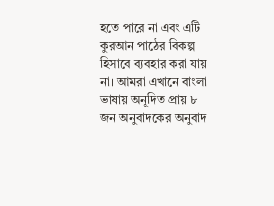হতে পারে না এবং এটি কুরআন পাঠের বিকল্প হিসাবে ব্যবহার করা যায় না। আমরা এখানে বাংলা ভাষায় অনূদিত প্রায় ৮ জন অনুবাদকের অনুবাদ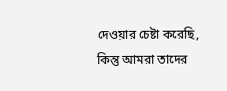দেওয়ার চেষ্টা করেছি, কিন্তু আমরা তাদের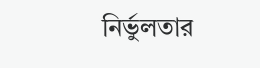নির্ভুলতার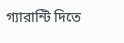গ্যারান্টি দিতে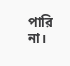পারি না।